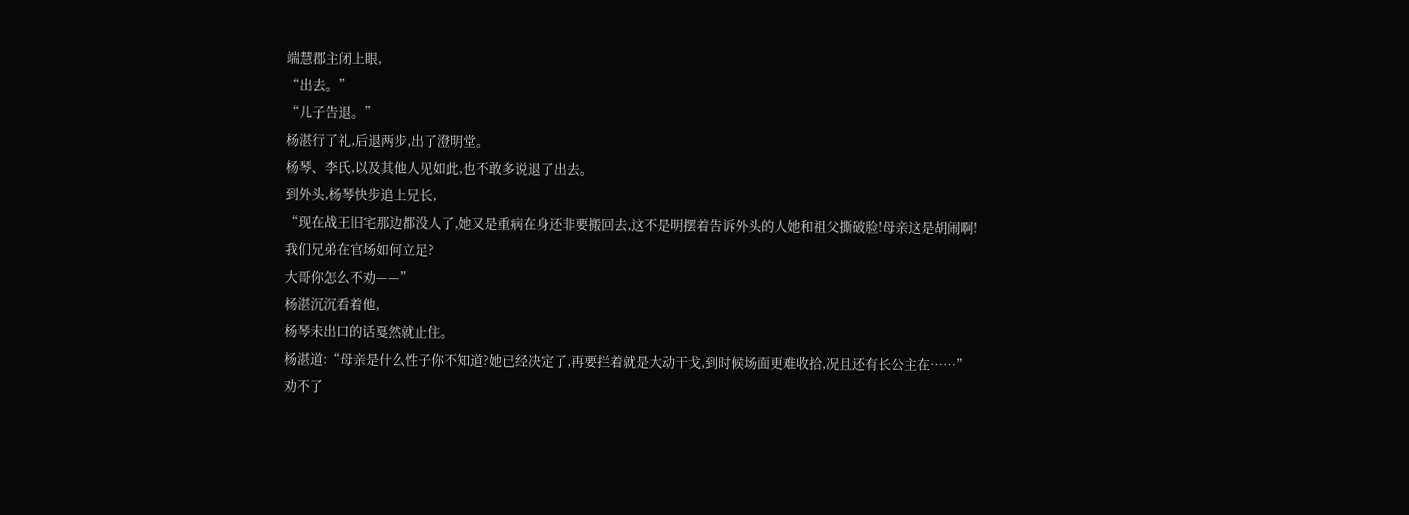端慧郡主闭上眼,
“出去。”
“儿子告退。”
杨湛行了礼,后退两步,出了澄明堂。
杨琴、李氏,以及其他人见如此,也不敢多说退了出去。
到外头,杨琴快步追上兄长,
“现在战王旧宅那边都没人了,她又是重病在身还非要搬回去,这不是明摆着告诉外头的人她和祖父撕破脸!母亲这是胡闹啊!
我们兄弟在官场如何立足?
大哥你怎么不劝——”
杨湛沉沉看着他,
杨琴未出口的话戛然就止住。
杨湛道:“母亲是什么性子你不知道?她已经决定了,再要拦着就是大动干戈,到时候场面更难收拾,况且还有长公主在……”
劝不了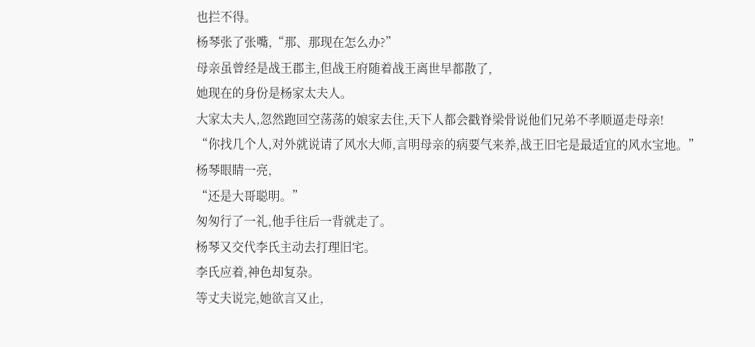也拦不得。
杨琴张了张嘴,“那、那现在怎么办?”
母亲虽曾经是战王郡主,但战王府随着战王离世早都散了,
她现在的身份是杨家太夫人。
大家太夫人,忽然跑回空荡荡的娘家去住,天下人都会戳脊梁骨说他们兄弟不孝顺逼走母亲!
“你找几个人,对外就说请了风水大师,言明母亲的病要气来养,战王旧宅是最适宜的风水宝地。”
杨琴眼睛一亮,
“还是大哥聪明。”
匆匆行了一礼,他手往后一背就走了。
杨琴又交代李氏主动去打理旧宅。
李氏应着,神色却复杂。
等丈夫说完,她欲言又止,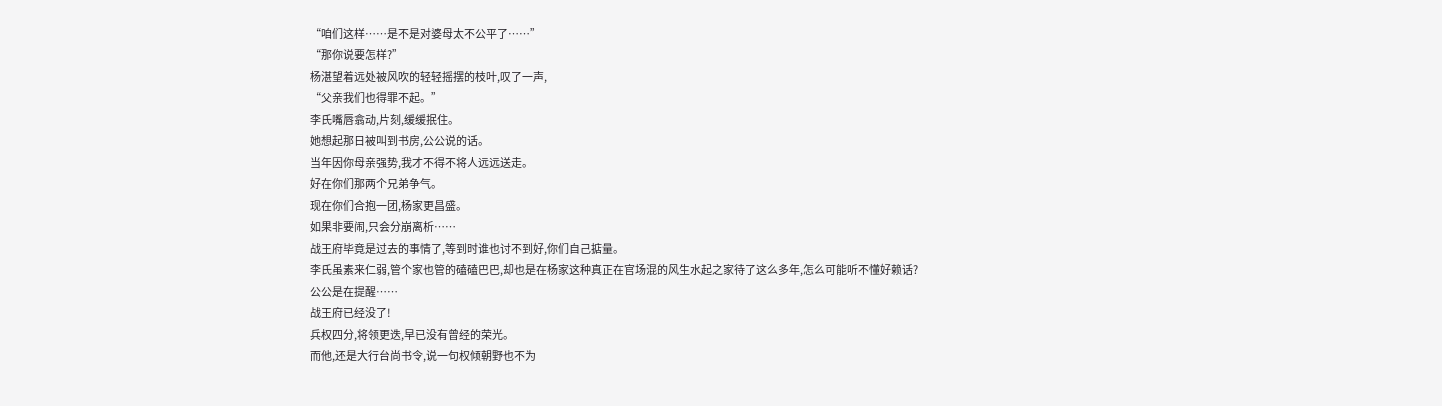“咱们这样……是不是对婆母太不公平了……”
“那你说要怎样?”
杨湛望着远处被风吹的轻轻摇摆的枝叶,叹了一声,
“父亲我们也得罪不起。”
李氏嘴唇翕动,片刻,缓缓抿住。
她想起那日被叫到书房,公公说的话。
当年因你母亲强势,我才不得不将人远远送走。
好在你们那两个兄弟争气。
现在你们合抱一团,杨家更昌盛。
如果非要闹,只会分崩离析……
战王府毕竟是过去的事情了,等到时谁也讨不到好,你们自己掂量。
李氏虽素来仁弱,管个家也管的磕磕巴巴,却也是在杨家这种真正在官场混的风生水起之家待了这么多年,怎么可能听不懂好赖话?
公公是在提醒……
战王府已经没了!
兵权四分,将领更迭,早已没有曾经的荣光。
而他,还是大行台尚书令,说一句权倾朝野也不为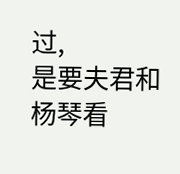过,
是要夫君和杨琴看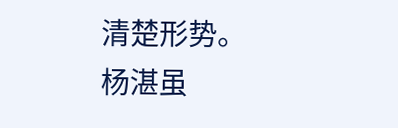清楚形势。
杨湛虽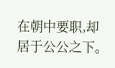在朝中要职,却居于公公之下。